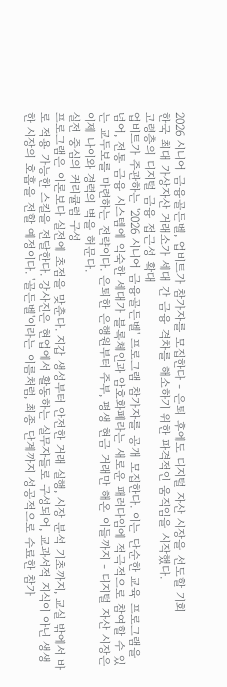2026 시니어 금융골든벨, 업비트가 참가자를 모집한다 - 은퇴 후에도 디지털 자산 시장을 선도할 기회
한국 최대 가상자산 거래소가 세대 간 금융 격차를 해소하기 위한 파격적인 움직임을 시작했다.
고령층의 디지털 금융 접근성 확대
업비트가 주관하는 '2026 시니어 금융골든벨' 프로그램 참가자를 공개 모집한다. 이는 단순한 교육 프로그램을 넘어, 전통 금융 시스템에 익숙한 세대가 블록체인과 암호화폐라는 새로운 패러다임에 적극적으로 참여할 수 있는 교두보를 마련하는 전략이다. 은퇴한 은행원부터 주부, 평생 현금 거래만 해온 이들까지 - 디지털 자산 시장은 이제 나이와 경력의 벽을 허문다.
실전 중심의 커리큘럼 구성
프로그램은 이론보다 실전에 초점을 맞춘다. 지갑 생성부터 안전한 거래 실행, 시장 분석 기초까지, 교실 밖에서 바로 적용 가능한 스킬을 전달한다. 강사진은 현업에서 활동하는 실무자들로 구성되어, 교과서적 지식이 아닌 생생한 시장의 호흡을 전할 예정이다. '골든벨'이라는 이름처럼, 최종 단계까지 성공적으로 수료한 참가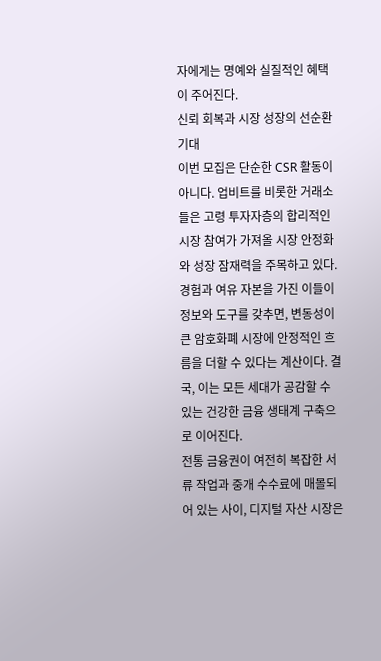자에게는 명예와 실질적인 혜택이 주어진다.
신뢰 회복과 시장 성장의 선순환 기대
이번 모집은 단순한 CSR 활동이 아니다. 업비트를 비롯한 거래소들은 고령 투자자층의 합리적인 시장 참여가 가져올 시장 안정화와 성장 잠재력을 주목하고 있다. 경험과 여유 자본을 가진 이들이 정보와 도구를 갖추면, 변동성이 큰 암호화폐 시장에 안정적인 흐름을 더할 수 있다는 계산이다. 결국, 이는 모든 세대가 공감할 수 있는 건강한 금융 생태계 구축으로 이어진다.
전통 금융권이 여전히 복잡한 서류 작업과 중개 수수료에 매몰되어 있는 사이, 디지털 자산 시장은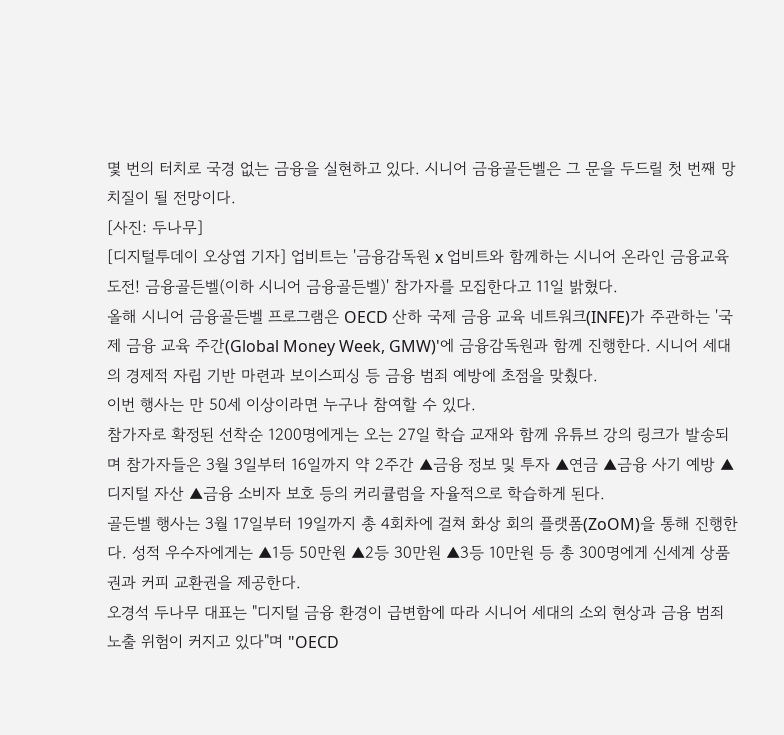몇 번의 터치로 국경 없는 금융을 실현하고 있다. 시니어 금융골든벨은 그 문을 두드릴 첫 번째 망치질이 될 전망이다.
[사진: 두나무]
[디지털투데이 오상엽 기자] 업비트는 '금융감독원 x 업비트와 함께하는 시니어 온라인 금융교육 도전! 금융골든벨(이하 시니어 금융골든벨)' 참가자를 모집한다고 11일 밝혔다.
올해 시니어 금융골든벨 프로그램은 OECD 산하 국제 금융 교육 네트워크(INFE)가 주관하는 '국제 금융 교육 주간(Global Money Week, GMW)'에 금융감독원과 함께 진행한다. 시니어 세대의 경제적 자립 기반 마련과 보이스피싱 등 금융 범죄 예방에 초점을 맞췄다.
이번 행사는 만 50세 이상이라면 누구나 참여할 수 있다.
참가자로 확정된 선착순 1200명에게는 오는 27일 학습 교재와 함께 유튜브 강의 링크가 발송되며 참가자들은 3월 3일부터 16일까지 약 2주간 ▲금융 정보 및 투자 ▲연금 ▲금융 사기 예방 ▲디지털 자산 ▲금융 소비자 보호 등의 커리큘럼을 자율적으로 학습하게 된다.
골든벨 행사는 3월 17일부터 19일까지 총 4회차에 걸쳐 화상 회의 플랫폼(ZoOM)을 통해 진행한다. 성적 우수자에게는 ▲1등 50만원 ▲2등 30만원 ▲3등 10만원 등 총 300명에게 신세계 상품권과 커피 교환권을 제공한다.
오경석 두나무 대표는 "디지털 금융 환경이 급변함에 따라 시니어 세대의 소외 현상과 금융 범죄 노출 위험이 커지고 있다"며 "OECD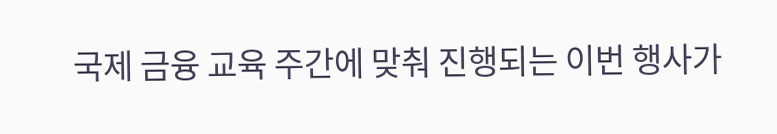국제 금융 교육 주간에 맞춰 진행되는 이번 행사가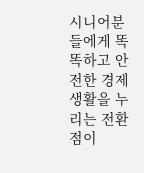시니어분들에게 똑똑하고 안전한 경제 생활을 누리는 전환점이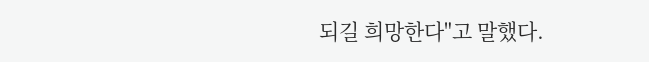되길 희망한다"고 말했다.